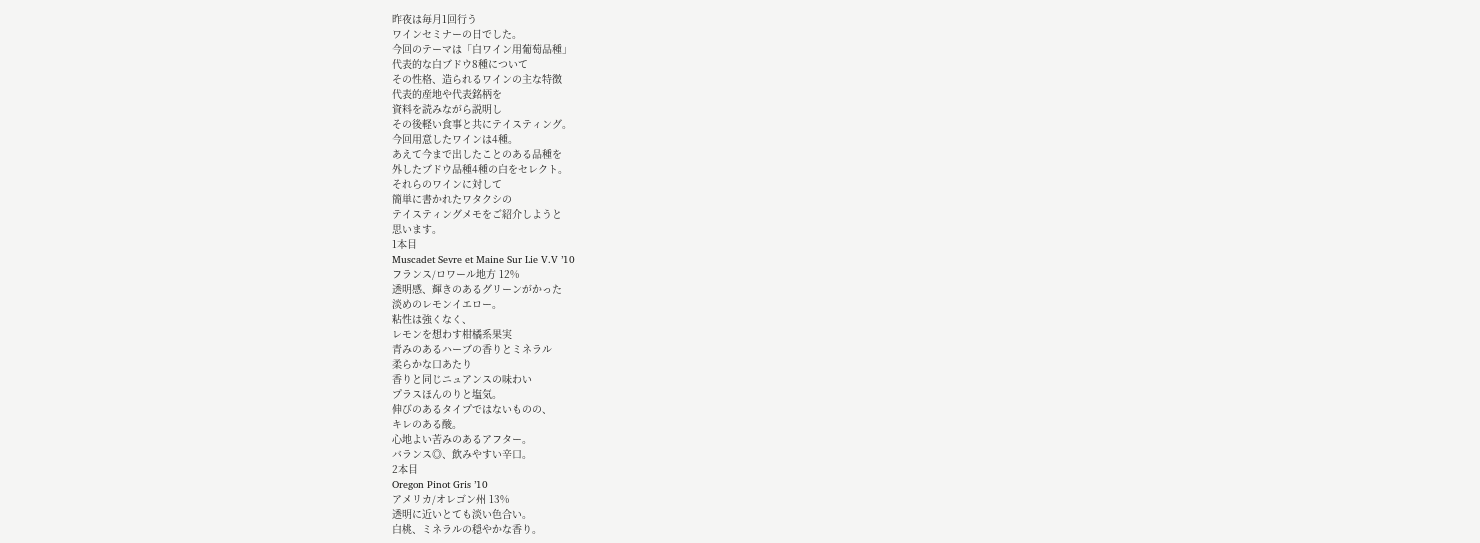昨夜は毎月1回行う
ワインセミナーの日でした。
今回のテーマは「白ワイン用葡萄品種」
代表的な白ブドウ8種について
その性格、造られるワインの主な特徴
代表的産地や代表銘柄を
資料を読みながら説明し
その後軽い食事と共にテイスティング。
今回用意したワインは4種。
あえて今まで出したことのある品種を
外したブドウ品種4種の白をセレクト。
それらのワインに対して
簡単に書かれたワタクシの
テイスティングメモをご紹介しようと
思います。
1本目
Muscadet Sevre et Maine Sur Lie V.V ’10
フランス/ロワール地方 12%
透明感、輝きのあるグリーンがかった
淡めのレモンイエロー。
粘性は強くなく、
レモンを想わす柑橘系果実
青みのあるハーブの香りとミネラル
柔らかな口あたり
香りと同じニュアンスの味わい
プラスほんのりと塩気。
伸びのあるタイプではないものの、
キレのある酸。
心地よい苦みのあるアフター。
バランス◎、飲みやすい辛口。
2本目
Oregon Pinot Gris ’10
アメリカ/オレゴン州 13%
透明に近いとても淡い色合い。
白桃、ミネラルの穏やかな香り。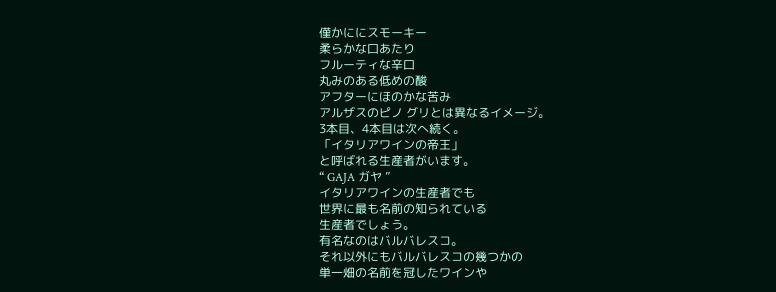僅かににスモーキー
柔らかな口あたり
フルーティな辛口
丸みのある低めの酸
アフターにほのかな苦み
アルザスのピノ グリとは異なるイメージ。
3本目、4本目は次へ続く。
「イタリアワインの帝王」
と呼ばれる生産者がいます。
“ GAJA ガヤ ”
イタリアワインの生産者でも
世界に最も名前の知られている
生産者でしょう。
有名なのはバルバレスコ。
それ以外にもバルバレスコの幾つかの
単一畑の名前を冠したワインや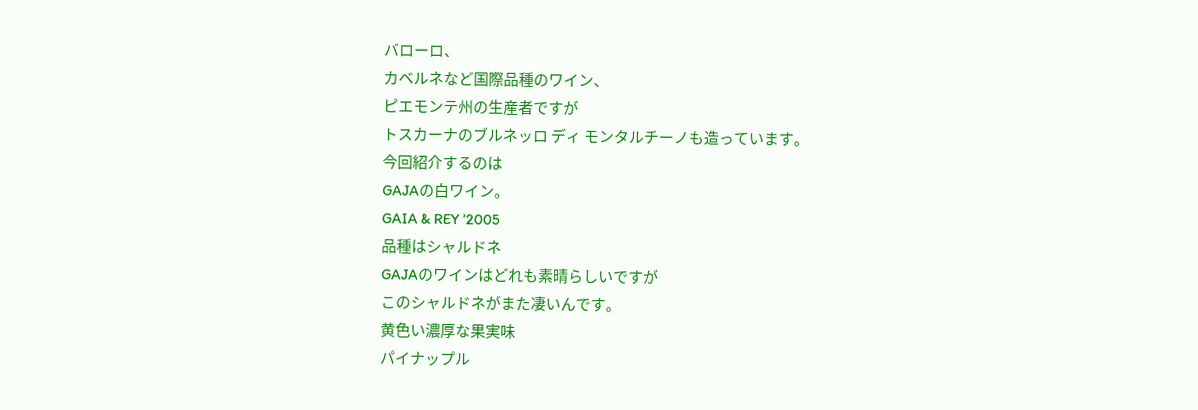バローロ、
カベルネなど国際品種のワイン、
ピエモンテ州の生産者ですが
トスカーナのブルネッロ ディ モンタルチーノも造っています。
今回紹介するのは
GAJAの白ワイン。
GAIA & REY ’2005
品種はシャルドネ
GAJAのワインはどれも素晴らしいですが
このシャルドネがまた凄いんです。
黄色い濃厚な果実味
パイナップル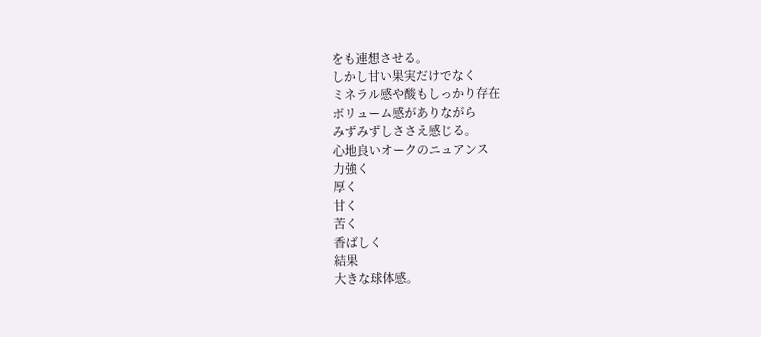をも連想させる。
しかし甘い果実だけでなく
ミネラル感や酸もしっかり存在
ボリューム感がありながら
みずみずしささえ感じる。
心地良いオークのニュアンス
力強く
厚く
甘く
苦く
香ばしく
結果
大きな球体感。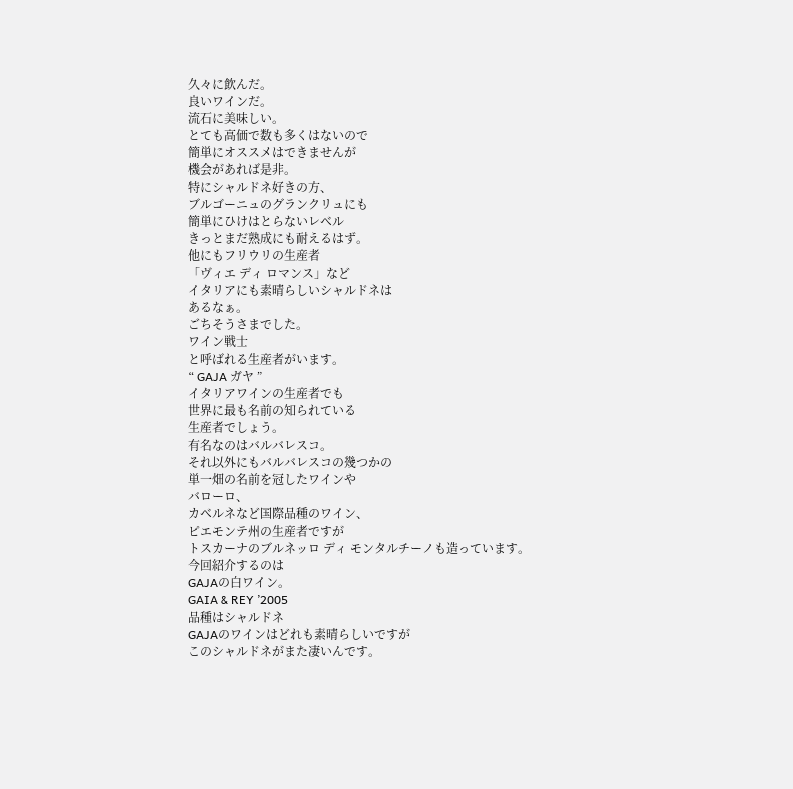久々に飲んだ。
良いワインだ。
流石に美味しい。
とても高価で数も多くはないので
簡単にオススメはできませんが
機会があれば是非。
特にシャルドネ好きの方、
ブルゴーニュのグランクリュにも
簡単にひけはとらないレベル
きっとまだ熟成にも耐えるはず。
他にもフリウリの生産者
「ヴィエ ディ ロマンス」など
イタリアにも素晴らしいシャルドネは
あるなぁ。
ごちそうさまでした。
ワイン戦士
と呼ばれる生産者がいます。
“ GAJA ガヤ ”
イタリアワインの生産者でも
世界に最も名前の知られている
生産者でしょう。
有名なのはバルバレスコ。
それ以外にもバルバレスコの幾つかの
単一畑の名前を冠したワインや
バローロ、
カベルネなど国際品種のワイン、
ピエモンテ州の生産者ですが
トスカーナのブルネッロ ディ モンタルチーノも造っています。
今回紹介するのは
GAJAの白ワイン。
GAIA & REY ’2005
品種はシャルドネ
GAJAのワインはどれも素晴らしいですが
このシャルドネがまた凄いんです。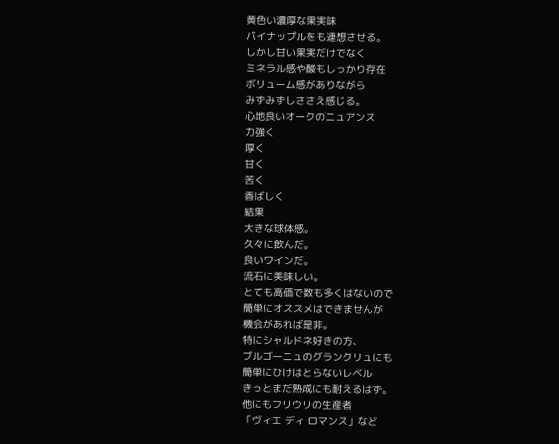黄色い濃厚な果実味
パイナップルをも連想させる。
しかし甘い果実だけでなく
ミネラル感や酸もしっかり存在
ボリューム感がありながら
みずみずしささえ感じる。
心地良いオークのニュアンス
力強く
厚く
甘く
苦く
香ばしく
結果
大きな球体感。
久々に飲んだ。
良いワインだ。
流石に美味しい。
とても高価で数も多くはないので
簡単にオススメはできませんが
機会があれば是非。
特にシャルドネ好きの方、
ブルゴーニュのグランクリュにも
簡単にひけはとらないレベル
きっとまだ熟成にも耐えるはず。
他にもフリウリの生産者
「ヴィエ ディ ロマンス」など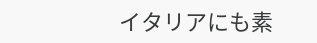イタリアにも素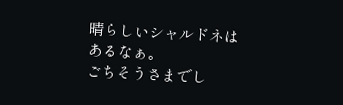晴らしいシャルドネは
あるなぁ。
ごちそうさまでし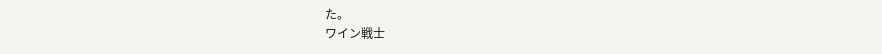た。
ワイン戦士